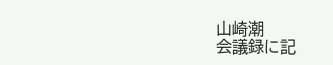山崎潮
会議録に記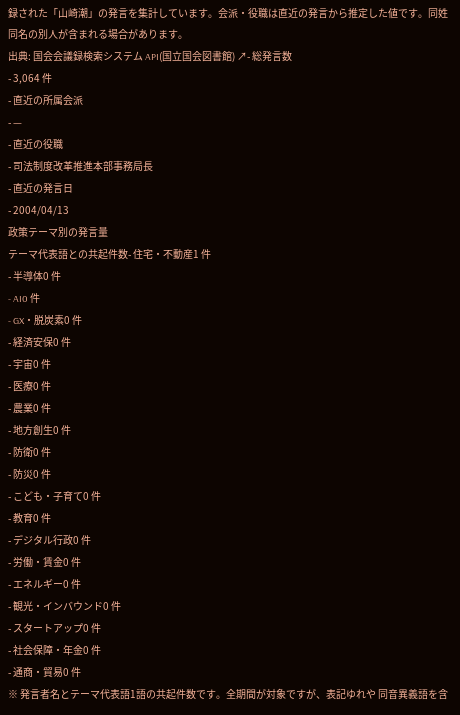録された「山崎潮」の発言を集計しています。会派・役職は直近の発言から推定した値です。同姓同名の別人が含まれる場合があります。
出典: 国会会議録検索システム API(国立国会図書館) ↗- 総発言数
- 3,064 件
- 直近の所属会派
- —
- 直近の役職
- 司法制度改革推進本部事務局長
- 直近の発言日
- 2004/04/13
政策テーマ別の発言量
テーマ代表語との共起件数- 住宅・不動産1 件
- 半導体0 件
- AI0 件
- GX・脱炭素0 件
- 経済安保0 件
- 宇宙0 件
- 医療0 件
- 農業0 件
- 地方創生0 件
- 防衛0 件
- 防災0 件
- こども・子育て0 件
- 教育0 件
- デジタル行政0 件
- 労働・賃金0 件
- エネルギー0 件
- 観光・インバウンド0 件
- スタートアップ0 件
- 社会保障・年金0 件
- 通商・貿易0 件
※ 発言者名とテーマ代表語1語の共起件数です。全期間が対象ですが、表記ゆれや 同音異義語を含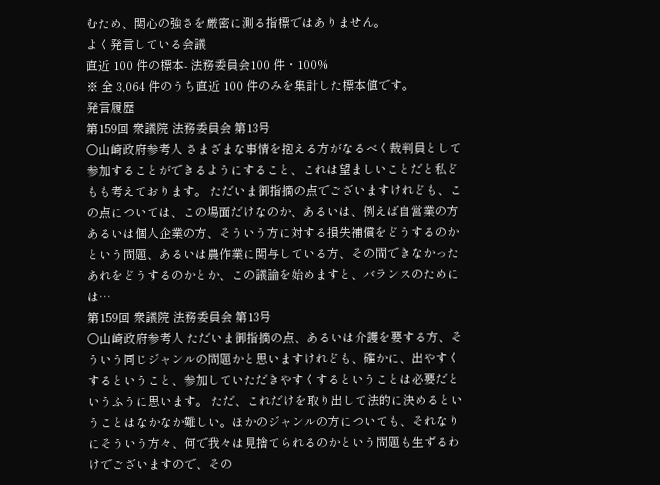むため、関心の強さを厳密に測る指標ではありません。
よく発言している会議
直近 100 件の標本- 法務委員会100 件・100%
※ 全 3,064 件のうち直近 100 件のみを集計した標本値です。
発言履歴
第159回 衆議院 法務委員会 第13号
○山崎政府参考人 さまざまな事情を抱える方がなるべく裁判員として参加することができるようにすること、これは望ましいことだと私どもも考えております。 ただいま御指摘の点でございますけれども、この点については、この場面だけなのか、あるいは、例えば自営業の方あるいは個人企業の方、そういう方に対する損失補償をどうするのかという問題、あるいは農作業に関与している方、その間できなかったあれをどうするのかとか、この議論を始めますと、バランスのためには…
第159回 衆議院 法務委員会 第13号
○山崎政府参考人 ただいま御指摘の点、あるいは介護を要する方、そういう同じジャンルの問題かと思いますけれども、確かに、出やすくするということ、参加していただきやすくするということは必要だというふうに思います。 ただ、これだけを取り出して法的に決めるということはなかなか難しい。ほかのジャンルの方についても、それなりにそういう方々、何で我々は見捨てられるのかという問題も生ずるわけでございますので、その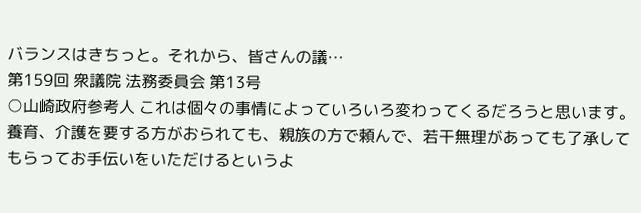バランスはきちっと。それから、皆さんの議…
第159回 衆議院 法務委員会 第13号
○山崎政府参考人 これは個々の事情によっていろいろ変わってくるだろうと思います。養育、介護を要する方がおられても、親族の方で頼んで、若干無理があっても了承してもらってお手伝いをいただけるというよ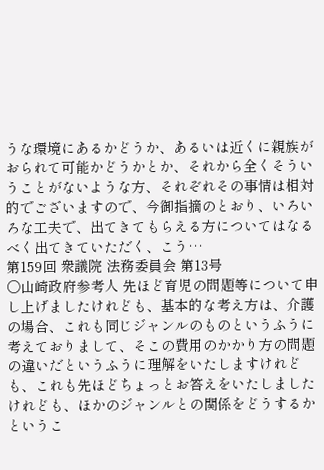うな環境にあるかどうか、あるいは近くに親族がおられて可能かどうかとか、それから全くそういうことがないような方、それぞれその事情は相対的でございますので、今御指摘のとおり、いろいろな工夫で、出てきてもらえる方についてはなるべく出てきていただく、こう…
第159回 衆議院 法務委員会 第13号
○山崎政府参考人 先ほど育児の問題等について申し上げましたけれども、基本的な考え方は、介護の場合、これも同じジャンルのものというふうに考えておりまして、そこの費用のかかり方の問題の違いだというふうに理解をいたしますけれども、これも先ほどちょっとお答えをいたしましたけれども、ほかのジャンルとの関係をどうするかというこ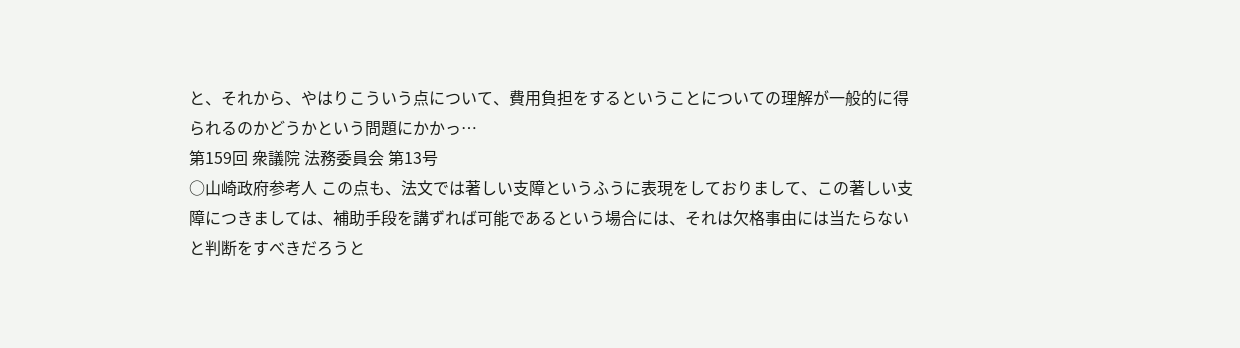と、それから、やはりこういう点について、費用負担をするということについての理解が一般的に得られるのかどうかという問題にかかっ…
第159回 衆議院 法務委員会 第13号
○山崎政府参考人 この点も、法文では著しい支障というふうに表現をしておりまして、この著しい支障につきましては、補助手段を講ずれば可能であるという場合には、それは欠格事由には当たらないと判断をすべきだろうと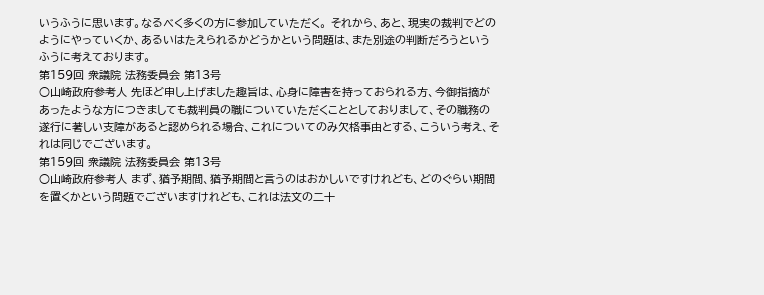いうふうに思います。なるべく多くの方に参加していただく。 それから、あと、現実の裁判でどのようにやっていくか、あるいはたえられるかどうかという問題は、また別途の判断だろうというふうに考えております。
第159回 衆議院 法務委員会 第13号
○山崎政府参考人 先ほど申し上げました趣旨は、心身に障害を持っておられる方、今御指摘があったような方につきましても裁判員の職についていただくこととしておりまして、その職務の遂行に著しい支障があると認められる場合、これについてのみ欠格事由とする、こういう考え、それは同じでございます。
第159回 衆議院 法務委員会 第13号
○山崎政府参考人 まず、猶予期間、猶予期間と言うのはおかしいですけれども、どのぐらい期間を置くかという問題でございますけれども、これは法文の二十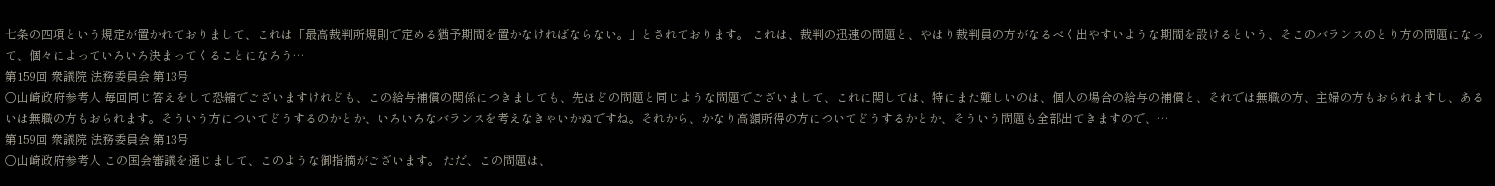七条の四項という規定が置かれておりまして、これは「最高裁判所規則で定める猶予期間を置かなければならない。」とされております。 これは、裁判の迅速の問題と、やはり裁判員の方がなるべく出やすいような期間を設けるという、そこのバランスのとり方の問題になって、個々によっていろいろ決まってくることになろう…
第159回 衆議院 法務委員会 第13号
○山崎政府参考人 毎回同じ答えをして恐縮でございますけれども、この給与補償の関係につきましても、先ほどの問題と同じような問題でございまして、これに関しては、特にまた難しいのは、個人の場合の給与の補償と、それでは無職の方、主婦の方もおられますし、あるいは無職の方もおられます。そういう方についてどうするのかとか、いろいろなバランスを考えなきゃいかぬですね。それから、かなり高額所得の方についてどうするかとか、そういう問題も全部出てきますので、…
第159回 衆議院 法務委員会 第13号
○山崎政府参考人 この国会審議を通じまして、このような御指摘がございます。 ただ、この問題は、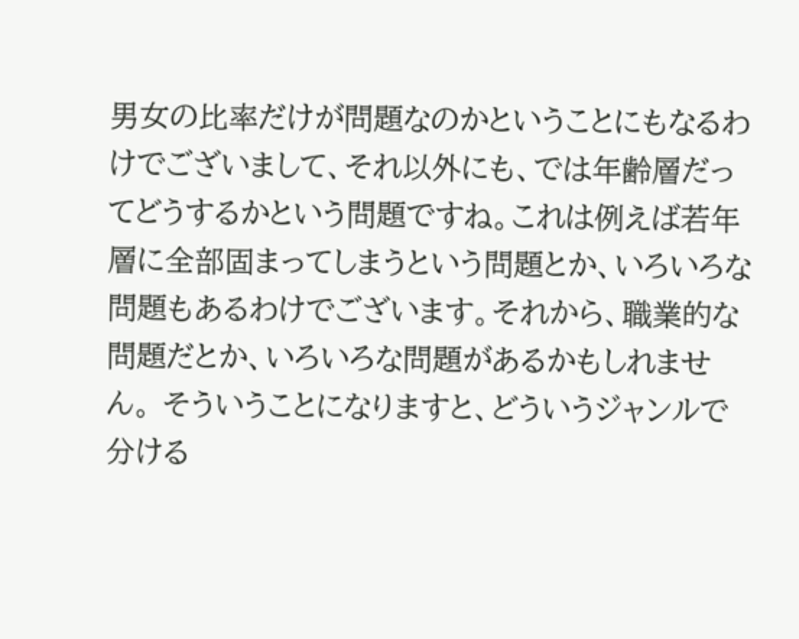男女の比率だけが問題なのかということにもなるわけでございまして、それ以外にも、では年齢層だってどうするかという問題ですね。これは例えば若年層に全部固まってしまうという問題とか、いろいろな問題もあるわけでございます。それから、職業的な問題だとか、いろいろな問題があるかもしれません。 そういうことになりますと、どういうジャンルで分ける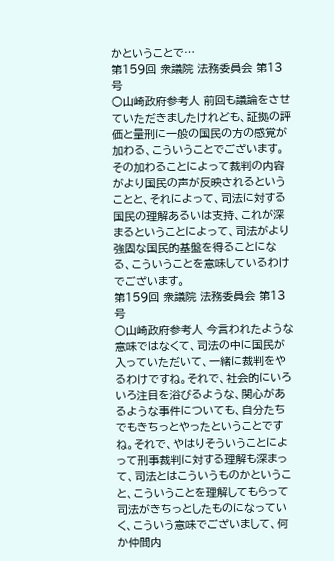かということで…
第159回 衆議院 法務委員会 第13号
○山崎政府参考人 前回も議論をさせていただきましたけれども、証拠の評価と量刑に一般の国民の方の感覚が加わる、こういうことでございます。その加わることによって裁判の内容がより国民の声が反映されるということと、それによって、司法に対する国民の理解あるいは支持、これが深まるということによって、司法がより強固な国民的基盤を得ることになる、こういうことを意味しているわけでございます。
第159回 衆議院 法務委員会 第13号
○山崎政府参考人 今言われたような意味ではなくて、司法の中に国民が入っていただいて、一緒に裁判をやるわけですね。それで、社会的にいろいろ注目を浴びるような、関心があるような事件についても、自分たちでもきちっとやったということですね。それで、やはりそういうことによって刑事裁判に対する理解も深まって、司法とはこういうものかということ、こういうことを理解してもらって司法がきちっとしたものになっていく、こういう意味でございまして、何か仲間内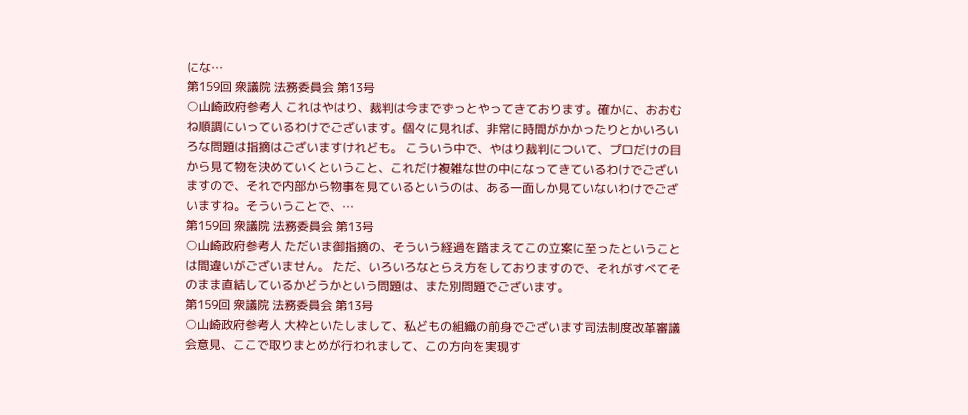にな…
第159回 衆議院 法務委員会 第13号
○山崎政府参考人 これはやはり、裁判は今までずっとやってきております。確かに、おおむね順調にいっているわけでございます。個々に見れば、非常に時間がかかったりとかいろいろな問題は指摘はございますけれども。 こういう中で、やはり裁判について、プロだけの目から見て物を決めていくということ、これだけ複雑な世の中になってきているわけでございますので、それで内部から物事を見ているというのは、ある一面しか見ていないわけでございますね。そういうことで、…
第159回 衆議院 法務委員会 第13号
○山崎政府参考人 ただいま御指摘の、そういう経過を踏まえてこの立案に至ったということは間違いがございません。 ただ、いろいろなとらえ方をしておりますので、それがすべてそのまま直結しているかどうかという問題は、また別問題でございます。
第159回 衆議院 法務委員会 第13号
○山崎政府参考人 大枠といたしまして、私どもの組織の前身でございます司法制度改革審議会意見、ここで取りまとめが行われまして、この方向を実現す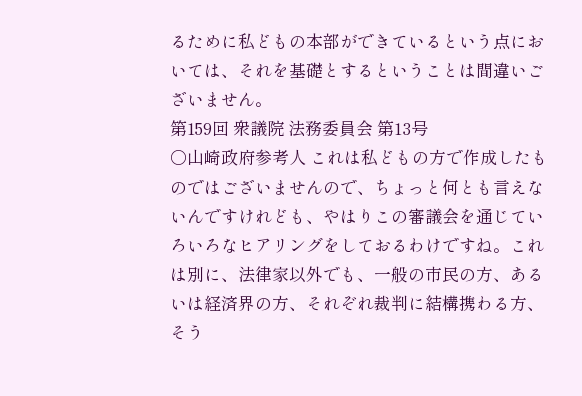るために私どもの本部ができているという点においては、それを基礎とするということは間違いございません。
第159回 衆議院 法務委員会 第13号
○山崎政府参考人 これは私どもの方で作成したものではございませんので、ちょっと何とも言えないんですけれども、やはりこの審議会を通じていろいろなヒアリングをしておるわけですね。これは別に、法律家以外でも、一般の市民の方、あるいは経済界の方、それぞれ裁判に結構携わる方、そう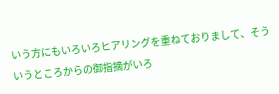いう方にもいろいろヒアリングを重ねておりまして、そういうところからの御指摘がいろ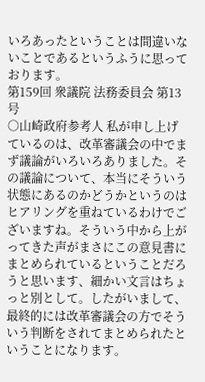いろあったということは間違いないことであるというふうに思っております。
第159回 衆議院 法務委員会 第13号
○山崎政府参考人 私が申し上げているのは、改革審議会の中でまず議論がいろいろありました。その議論について、本当にそういう状態にあるのかどうかというのはヒアリングを重ねているわけでございますね。そういう中から上がってきた声がまさにこの意見書にまとめられているということだろうと思います、細かい文言はちょっと別として。したがいまして、最終的には改革審議会の方でそういう判断をされてまとめられたということになります。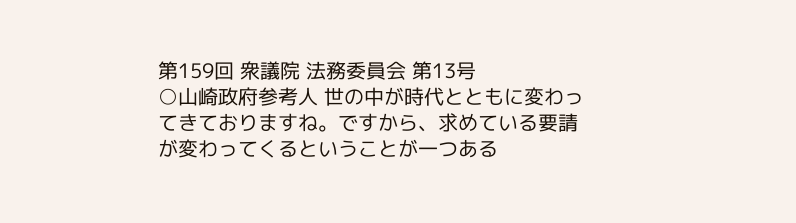第159回 衆議院 法務委員会 第13号
○山崎政府参考人 世の中が時代とともに変わってきておりますね。ですから、求めている要請が変わってくるということが一つある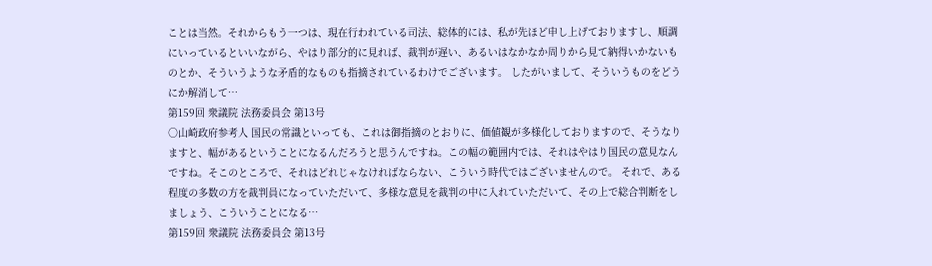ことは当然。それからもう一つは、現在行われている司法、総体的には、私が先ほど申し上げておりますし、順調にいっているといいながら、やはり部分的に見れば、裁判が遅い、あるいはなかなか周りから見て納得いかないものとか、そういうような矛盾的なものも指摘されているわけでございます。 したがいまして、そういうものをどうにか解消して…
第159回 衆議院 法務委員会 第13号
○山崎政府参考人 国民の常識といっても、これは御指摘のとおりに、価値観が多様化しておりますので、そうなりますと、幅があるということになるんだろうと思うんですね。この幅の範囲内では、それはやはり国民の意見なんですね。そこのところで、それはどれじゃなければならない、こういう時代ではございませんので。 それで、ある程度の多数の方を裁判員になっていただいて、多様な意見を裁判の中に入れていただいて、その上で総合判断をしましょう、こういうことになる…
第159回 衆議院 法務委員会 第13号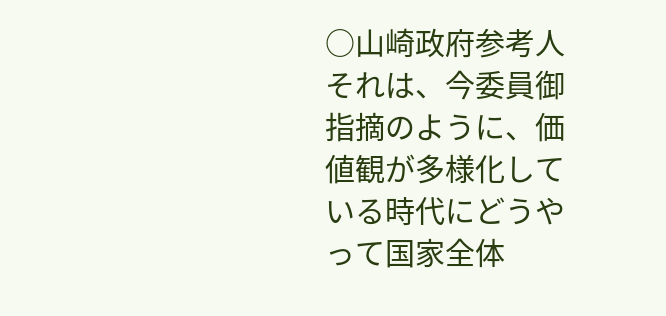○山崎政府参考人 それは、今委員御指摘のように、価値観が多様化している時代にどうやって国家全体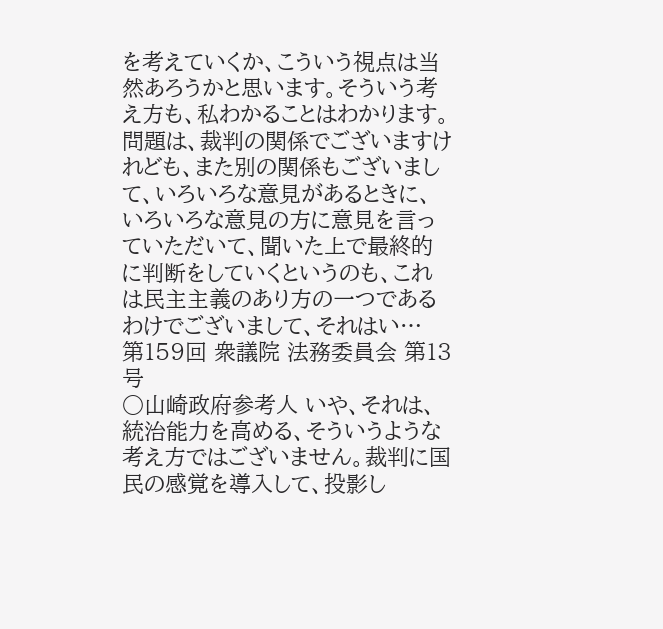を考えていくか、こういう視点は当然あろうかと思います。そういう考え方も、私わかることはわかります。 問題は、裁判の関係でございますけれども、また別の関係もございまして、いろいろな意見があるときに、いろいろな意見の方に意見を言っていただいて、聞いた上で最終的に判断をしていくというのも、これは民主主義のあり方の一つであるわけでございまして、それはい…
第159回 衆議院 法務委員会 第13号
○山崎政府参考人 いや、それは、統治能力を高める、そういうような考え方ではございません。裁判に国民の感覚を導入して、投影し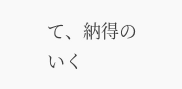て、納得のいく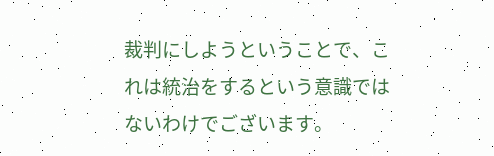裁判にしようということで、これは統治をするという意識ではないわけでございます。